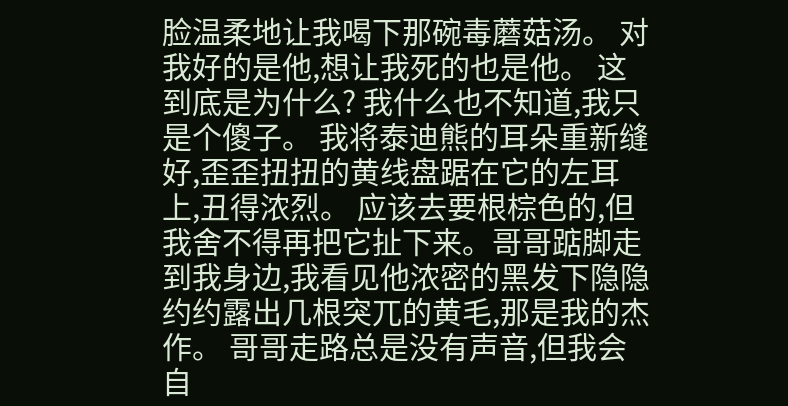脸温柔地让我喝下那碗毒蘑菇汤。 对我好的是他,想让我死的也是他。 这到底是为什么? 我什么也不知道,我只是个傻子。 我将泰迪熊的耳朵重新缝好,歪歪扭扭的黄线盘踞在它的左耳上,丑得浓烈。 应该去要根棕色的,但我舍不得再把它扯下来。哥哥踮脚走到我身边,我看见他浓密的黑发下隐隐约约露出几根突兀的黄毛,那是我的杰作。 哥哥走路总是没有声音,但我会自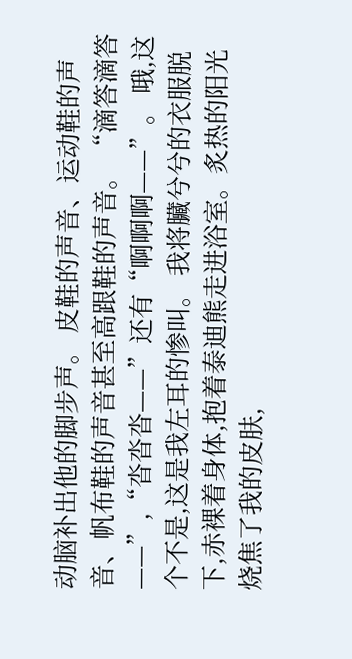动脑补出他的脚步声。 皮鞋的声音、运动鞋的声音、帆布鞋的声音甚至高跟鞋的声音。 “滴答滴答——”,“沓沓沓——”还有“啊啊啊——”。 哦,这个不是,这是我左耳的惨叫。 我将臟兮兮的衣服脱下,赤裸着身体,抱着泰迪熊走进浴室。炙热的阳光烧焦了我的皮肤,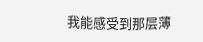我能感受到那层薄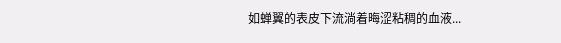如蝉翼的表皮下流淌着晦涩粘稠的血液...